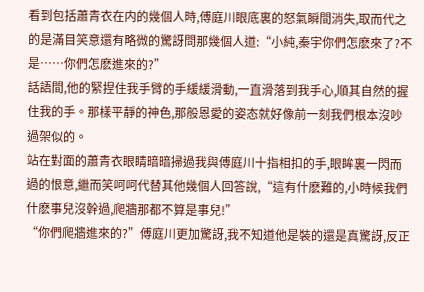看到包括蕭青衣在内的幾個人時,傅庭川眼底裏的怒氣瞬間消失,取而代之的是滿目笑意還有略微的驚訝問那幾個人道:“小純,秦宇你們怎麽來了?不是……你們怎麽進來的?”
話語間,他的緊捏住我手臂的手緩緩滑動,一直滑落到我手心,順其自然的握住我的手。那樣平靜的神色,那般恩愛的姿态就好像前一刻我們根本沒吵過架似的。
站在對面的蕭青衣眼睛暗暗掃過我與傅庭川十指相扣的手,眼眸裏一閃而過的恨意,繼而笑呵呵代替其他幾個人回答說,“這有什麽難的,小時候我們什麽事兒沒幹過,爬牆那都不算是事兒!”
“你們爬牆進來的?”傅庭川更加驚訝,我不知道他是裝的還是真驚訝,反正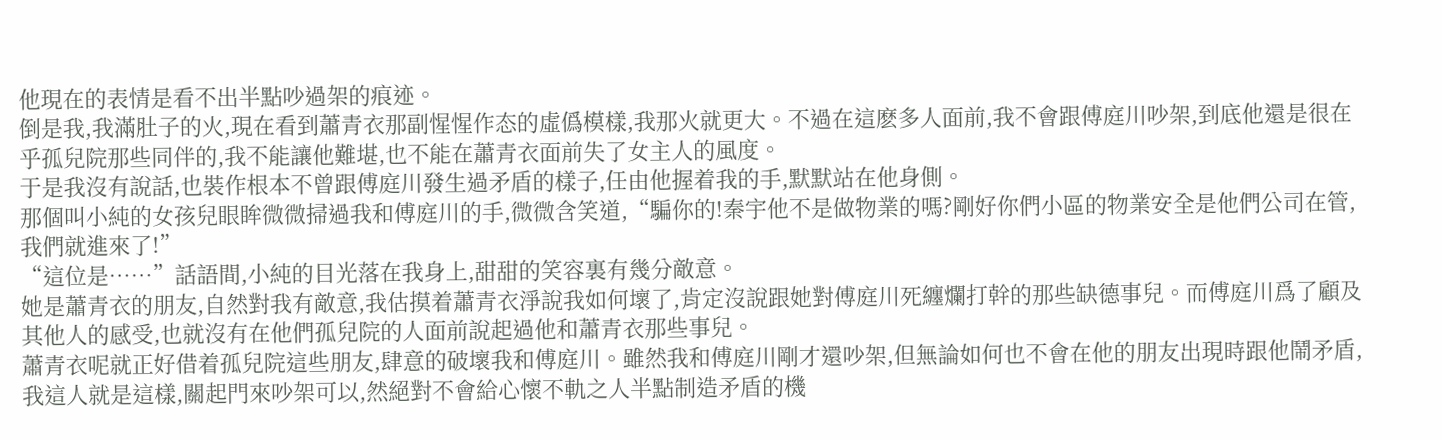他現在的表情是看不出半點吵過架的痕迹。
倒是我,我滿肚子的火,現在看到蕭青衣那副惺惺作态的虛僞模樣,我那火就更大。不過在這麽多人面前,我不會跟傅庭川吵架,到底他還是很在乎孤兒院那些同伴的,我不能讓他難堪,也不能在蕭青衣面前失了女主人的風度。
于是我沒有說話,也裝作根本不曾跟傅庭川發生過矛盾的樣子,任由他握着我的手,默默站在他身側。
那個叫小純的女孩兒眼眸微微掃過我和傅庭川的手,微微含笑道,“騙你的!秦宇他不是做物業的嗎?剛好你們小區的物業安全是他們公司在管,我們就進來了!”
“這位是……”話語間,小純的目光落在我身上,甜甜的笑容裏有幾分敵意。
她是蕭青衣的朋友,自然對我有敵意,我估摸着蕭青衣淨說我如何壞了,肯定沒說跟她對傅庭川死纏爛打幹的那些缺德事兒。而傅庭川爲了顧及其他人的感受,也就沒有在他們孤兒院的人面前說起過他和蕭青衣那些事兒。
蕭青衣呢就正好借着孤兒院這些朋友,肆意的破壞我和傅庭川。雖然我和傅庭川剛才還吵架,但無論如何也不會在他的朋友出現時跟他鬧矛盾,我這人就是這樣,關起門來吵架可以,然絕對不會給心懷不軌之人半點制造矛盾的機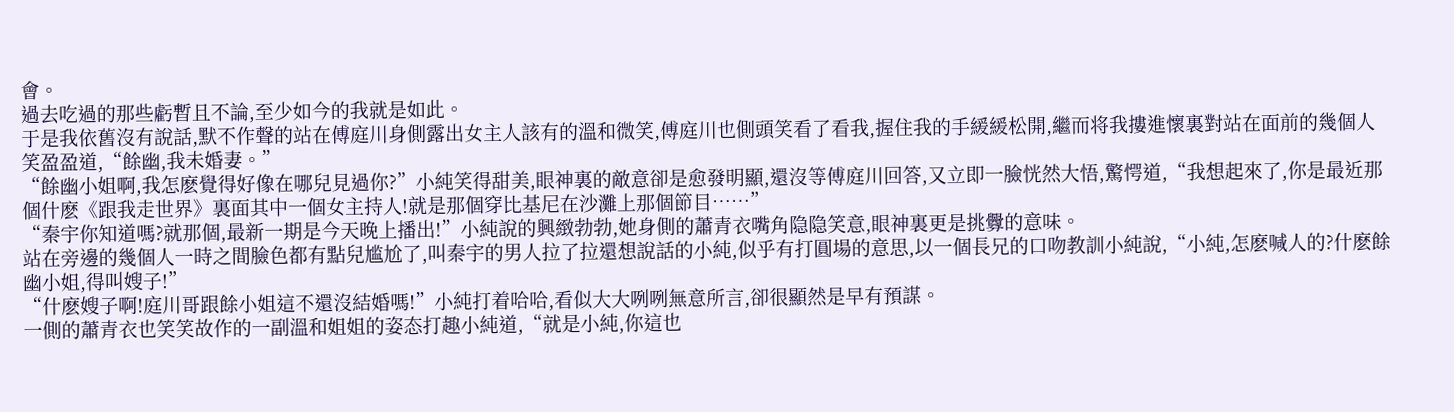會。
過去吃過的那些虧暫且不論,至少如今的我就是如此。
于是我依舊沒有說話,默不作聲的站在傅庭川身側露出女主人該有的溫和微笑,傅庭川也側頭笑看了看我,握住我的手緩緩松開,繼而将我摟進懷裏對站在面前的幾個人笑盈盈道,“餘幽,我未婚妻。”
“餘幽小姐啊,我怎麽覺得好像在哪兒見過你?”小純笑得甜美,眼神裏的敵意卻是愈發明顯,還沒等傅庭川回答,又立即一臉恍然大悟,驚愕道,“我想起來了,你是最近那個什麽《跟我走世界》裏面其中一個女主持人!就是那個穿比基尼在沙灘上那個節目……”
“秦宇你知道嗎?就那個,最新一期是今天晚上播出!”小純說的興緻勃勃,她身側的蕭青衣嘴角隐隐笑意,眼神裏更是挑釁的意味。
站在旁邊的幾個人一時之間臉色都有點兒尴尬了,叫秦宇的男人拉了拉還想說話的小純,似乎有打圓場的意思,以一個長兄的口吻教訓小純說,“小純,怎麽喊人的?什麽餘幽小姐,得叫嫂子!”
“什麽嫂子啊!庭川哥跟餘小姐這不還沒結婚嗎!”小純打着哈哈,看似大大咧咧無意所言,卻很顯然是早有預謀。
一側的蕭青衣也笑笑故作的一副溫和姐姐的姿态打趣小純道,“就是小純,你這也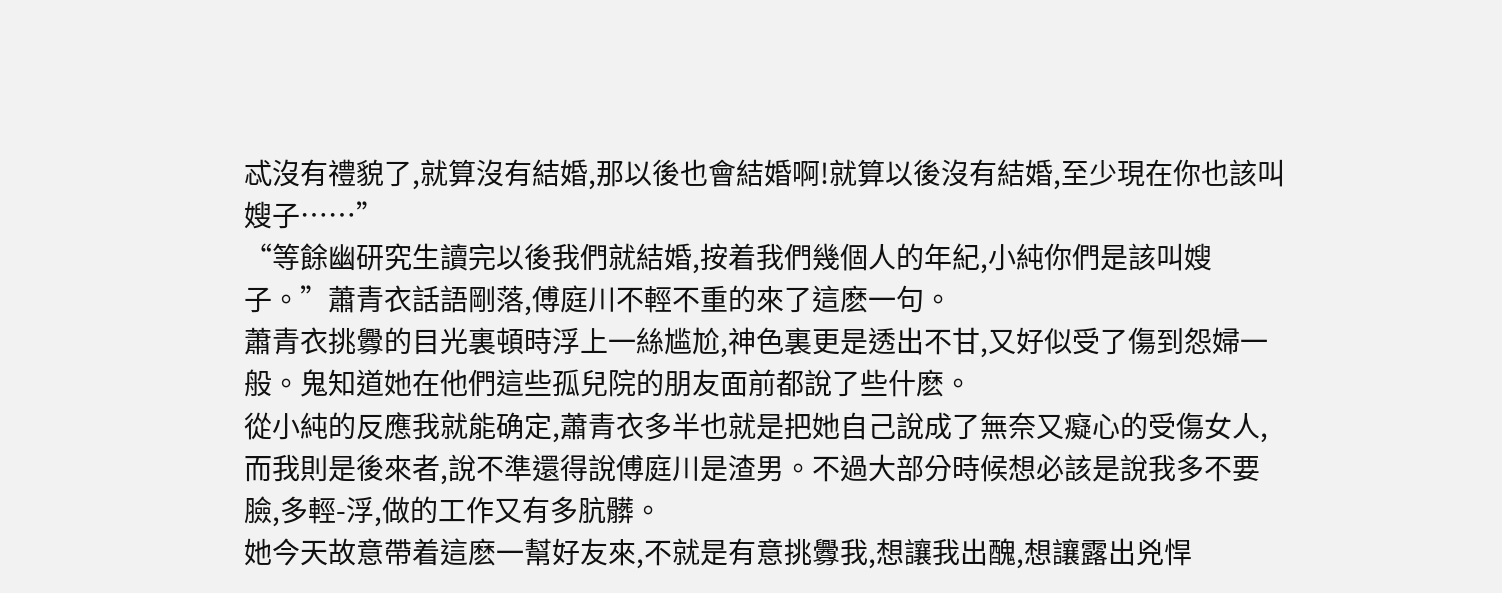忒沒有禮貌了,就算沒有結婚,那以後也會結婚啊!就算以後沒有結婚,至少現在你也該叫嫂子……”
“等餘幽研究生讀完以後我們就結婚,按着我們幾個人的年紀,小純你們是該叫嫂子。”蕭青衣話語剛落,傅庭川不輕不重的來了這麽一句。
蕭青衣挑釁的目光裏頓時浮上一絲尴尬,神色裏更是透出不甘,又好似受了傷到怨婦一般。鬼知道她在他們這些孤兒院的朋友面前都說了些什麽。
從小純的反應我就能确定,蕭青衣多半也就是把她自己說成了無奈又癡心的受傷女人,而我則是後來者,說不準還得說傅庭川是渣男。不過大部分時候想必該是說我多不要臉,多輕-浮,做的工作又有多肮髒。
她今天故意帶着這麽一幫好友來,不就是有意挑釁我,想讓我出醜,想讓露出兇悍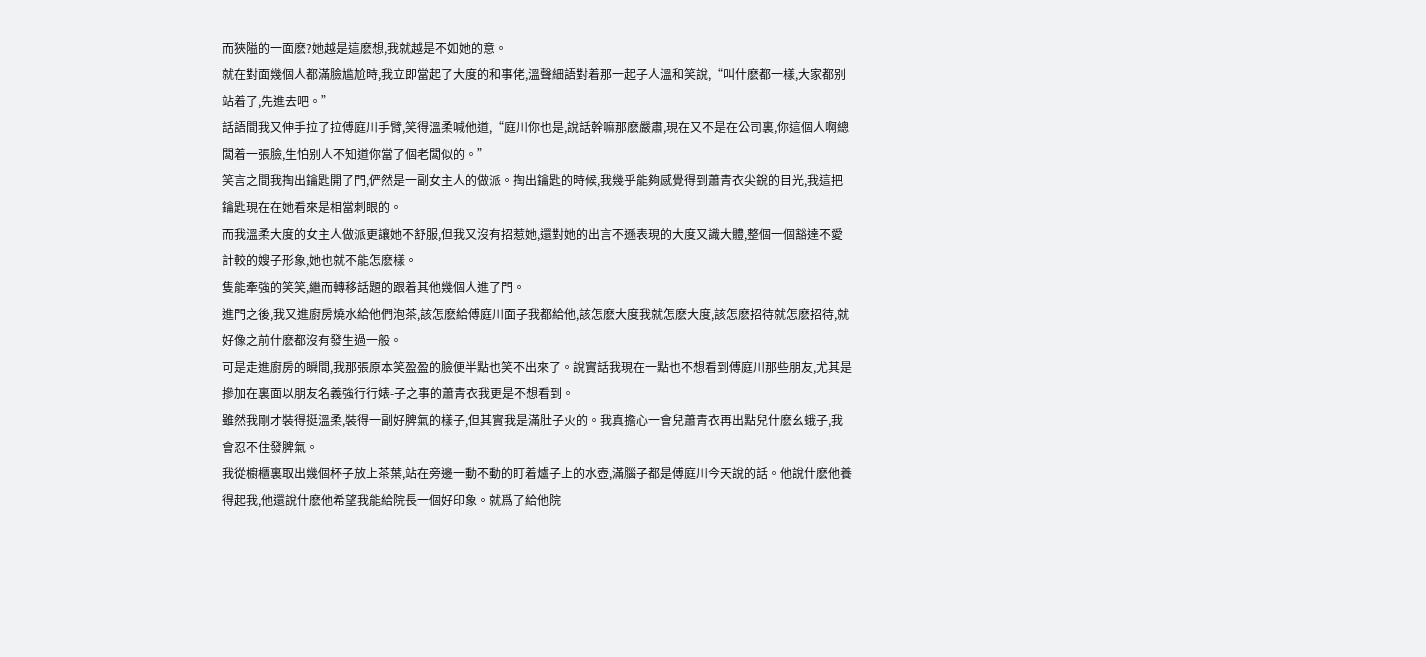而狹隘的一面麽?她越是這麽想,我就越是不如她的意。
就在對面幾個人都滿臉尴尬時,我立即當起了大度的和事佬,溫聲細語對着那一起子人溫和笑說,“叫什麽都一樣,大家都别站着了,先進去吧。”
話語間我又伸手拉了拉傅庭川手臂,笑得溫柔喊他道,“庭川你也是,說話幹嘛那麽嚴肅,現在又不是在公司裏,你這個人啊總闆着一張臉,生怕别人不知道你當了個老闆似的。”
笑言之間我掏出鑰匙開了門,俨然是一副女主人的做派。掏出鑰匙的時候,我幾乎能夠感覺得到蕭青衣尖銳的目光,我這把鑰匙現在在她看來是相當刺眼的。
而我溫柔大度的女主人做派更讓她不舒服,但我又沒有招惹她,還對她的出言不遜表現的大度又識大體,整個一個豁達不愛計較的嫂子形象,她也就不能怎麽樣。
隻能牽強的笑笑,繼而轉移話題的跟着其他幾個人進了門。
進門之後,我又進廚房燒水給他們泡茶,該怎麽給傅庭川面子我都給他,該怎麽大度我就怎麽大度,該怎麽招待就怎麽招待,就好像之前什麽都沒有發生過一般。
可是走進廚房的瞬間,我那張原本笑盈盈的臉便半點也笑不出來了。說實話我現在一點也不想看到傅庭川那些朋友,尤其是摻加在裏面以朋友名義強行行婊-子之事的蕭青衣我更是不想看到。
雖然我剛才裝得挺溫柔,裝得一副好脾氣的樣子,但其實我是滿肚子火的。我真擔心一會兒蕭青衣再出點兒什麽幺蛾子,我會忍不住發脾氣。
我從櫥櫃裏取出幾個杯子放上茶葉,站在旁邊一動不動的盯着爐子上的水壺,滿腦子都是傅庭川今天說的話。他說什麽他養得起我,他還說什麽他希望我能給院長一個好印象。就爲了給他院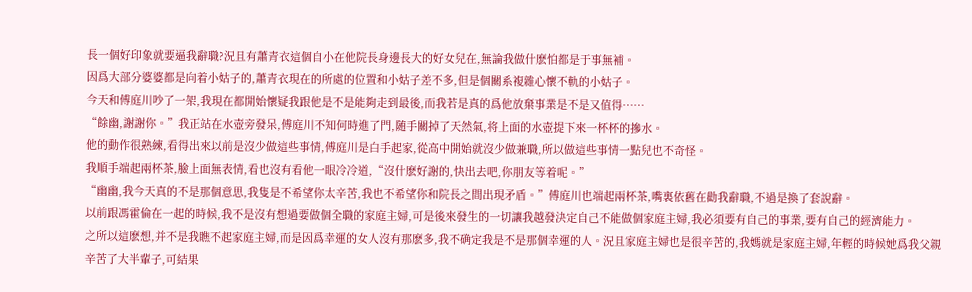長一個好印象就要逼我辭職?況且有蕭青衣這個自小在他院長身邊長大的好女兒在,無論我做什麽怕都是于事無補。
因爲大部分婆婆都是向着小姑子的,蕭青衣現在的所處的位置和小姑子差不多,但是個關系複雜心懷不軌的小姑子。
今天和傅庭川吵了一架,我現在都開始懷疑我跟他是不是能夠走到最後,而我若是真的爲他放棄事業是不是又值得……
“餘幽,謝謝你。”我正站在水壺旁發呆,傅庭川不知何時進了門,随手關掉了天然氣,将上面的水壺提下來一杯杯的摻水。
他的動作很熟練,看得出來以前是沒少做這些事情,傅庭川是白手起家,從高中開始就沒少做兼職,所以做這些事情一點兒也不奇怪。
我順手端起兩杯茶,臉上面無表情,看也沒有看他一眼冷冷道,“沒什麽好謝的,快出去吧,你朋友等着呢。”
“幽幽,我今天真的不是那個意思,我隻是不希望你太辛苦,我也不希望你和院長之間出現矛盾。”傅庭川也端起兩杯茶,嘴裏依舊在勸我辭職,不過是換了套說辭。
以前跟馮霍倫在一起的時候,我不是沒有想過要做個全職的家庭主婦,可是後來發生的一切讓我越發決定自己不能做個家庭主婦,我必須要有自己的事業,要有自己的經濟能力。
之所以這麽想,并不是我瞧不起家庭主婦,而是因爲幸運的女人沒有那麽多,我不确定我是不是那個幸運的人。況且家庭主婦也是很辛苦的,我媽就是家庭主婦,年輕的時候她爲我父親辛苦了大半輩子,可結果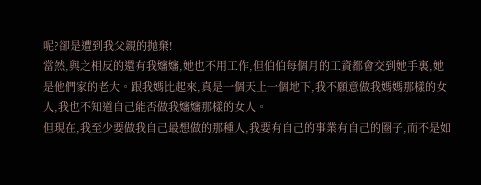呢?卻是遭到我父親的抛棄!
當然,與之相反的還有我嬸嬸,她也不用工作,但伯伯每個月的工資都會交到她手裏,她是他們家的老大。跟我媽比起來,真是一個天上一個地下,我不願意做我媽媽那樣的女人,我也不知道自己能否做我嬸嬸那樣的女人。
但現在,我至少要做我自己最想做的那種人,我要有自己的事業有自己的圈子,而不是如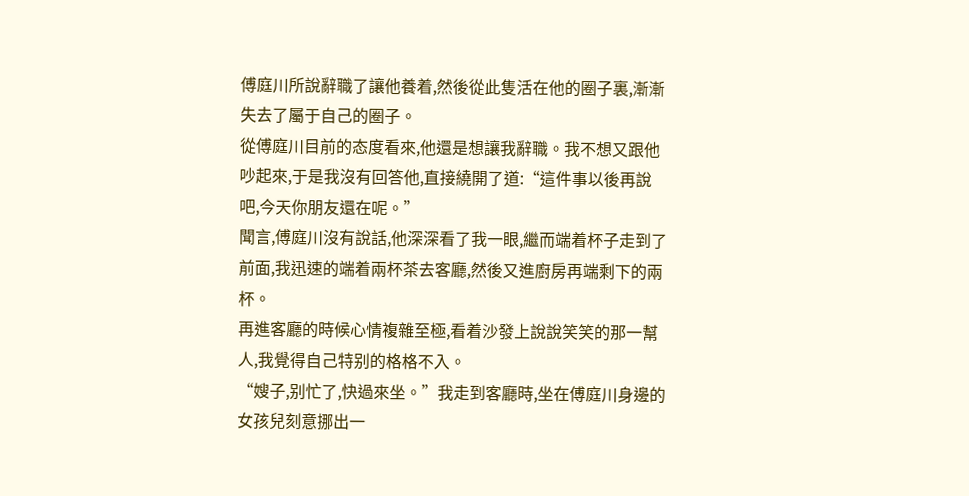傅庭川所說辭職了讓他養着,然後從此隻活在他的圈子裏,漸漸失去了屬于自己的圈子。
從傅庭川目前的态度看來,他還是想讓我辭職。我不想又跟他吵起來,于是我沒有回答他,直接繞開了道:“這件事以後再說吧,今天你朋友還在呢。”
聞言,傅庭川沒有說話,他深深看了我一眼,繼而端着杯子走到了前面,我迅速的端着兩杯茶去客廳,然後又進廚房再端剩下的兩杯。
再進客廳的時候心情複雜至極,看着沙發上說說笑笑的那一幫人,我覺得自己特别的格格不入。
“嫂子,别忙了,快過來坐。”我走到客廳時,坐在傅庭川身邊的女孩兒刻意挪出一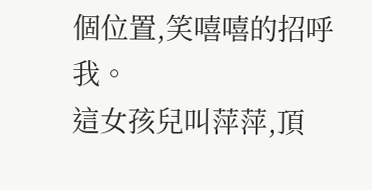個位置,笑嘻嘻的招呼我。
這女孩兒叫萍萍,頂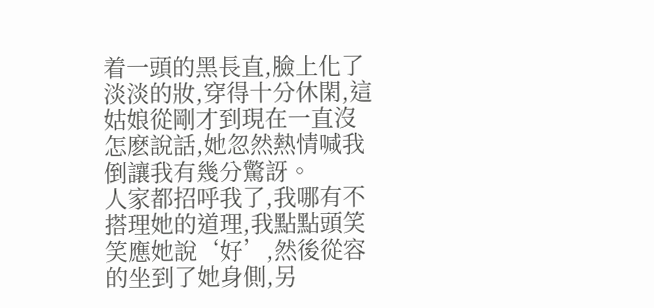着一頭的黑長直,臉上化了淡淡的妝,穿得十分休閑,這姑娘從剛才到現在一直沒怎麽說話,她忽然熱情喊我倒讓我有幾分驚訝。
人家都招呼我了,我哪有不搭理她的道理,我點點頭笑笑應她說‘好’,然後從容的坐到了她身側,另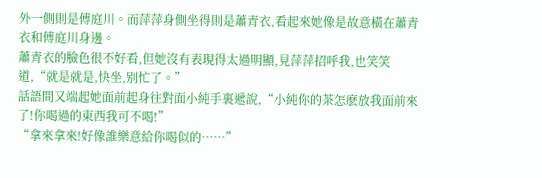外一側則是傅庭川。而萍萍身側坐得則是蕭青衣,看起來她像是故意橫在蕭青衣和傅庭川身邊。
蕭青衣的臉色很不好看,但她沒有表現得太過明顯,見萍萍招呼我,也笑笑道,“就是就是,快坐,别忙了。”
話語間又端起她面前起身往對面小純手裏遞說,“小純你的茶怎麽放我面前來了!你喝過的東西我可不喝!”
“拿來拿來!好像誰樂意給你喝似的……”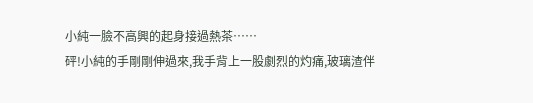小純一臉不高興的起身接過熱茶……
砰!小純的手剛剛伸過來,我手背上一股劇烈的灼痛,玻璃渣伴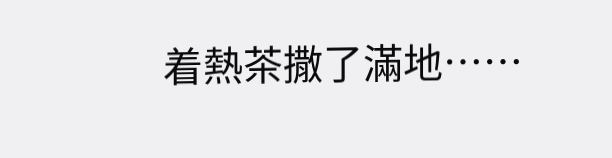着熱茶撒了滿地……